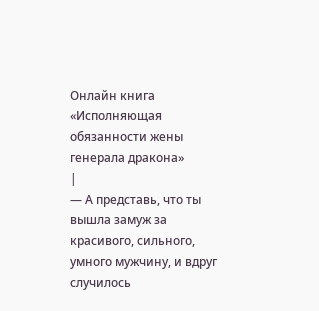Онлайн книга «Исполняющая обязанности жены генерала дракона»
|
— А представь, что ты вышла замуж за красивого, сильного, умного мужчину, и вдруг случилось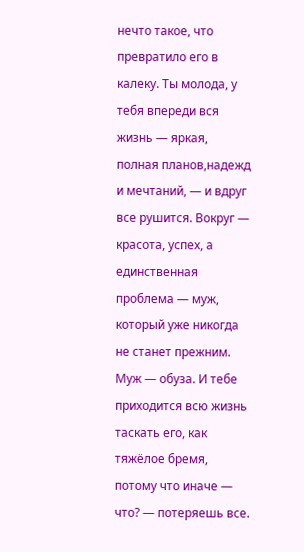нечто такое, что превратило его в калеку. Ты молода, у тебя впереди вся жизнь — яркая, полная планов,надежд и мечтаний, — и вдруг все рушится. Вокруг — красота, успех, а единственная проблема — муж, который уже никогда не станет прежним. Муж — обуза. И тебе приходится всю жизнь таскать его, как тяжёлое бремя, потому что иначе — что? — потеряешь все.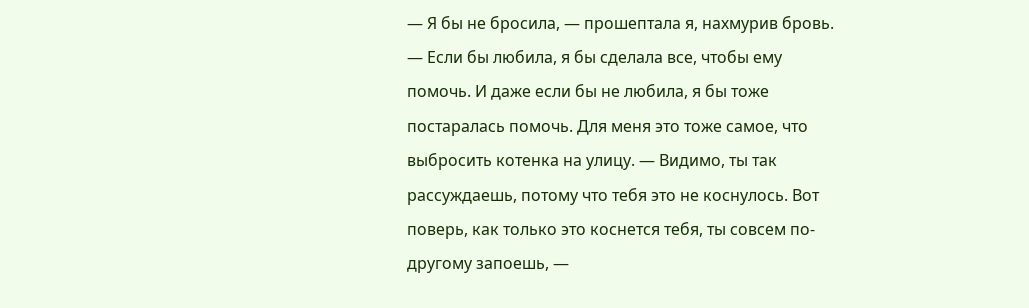— Я бы не бросила, — прошептала я, нахмурив бровь. — Если бы любила, я бы сделала все, чтобы ему помочь. И даже если бы не любила, я бы тоже постаралась помочь. Для меня это тоже самое, что выбросить котенка на улицу. — Видимо, ты так рассуждаешь, потому что тебя это не коснулось. Вот поверь, как только это коснется тебя, ты совсем по-другому запоешь, —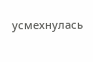усмехнулась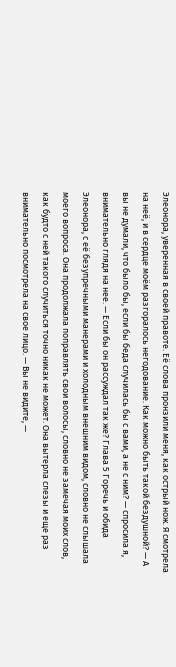Элеонора, уверенная в своей правоте. Её слова пронзили меня, как острый нож. Я смотрела на неё, и в сердце моём разгоралось негодование. Как можно быть такой бездушной? — А вы не думали, что было бы, если бы беда случилась бы с вами, а не с ним? — спросила я, внимательно глядя на нее. — Если бы он рассуждал так же? Глава 5 Горечь и обида Элеонора, с её безупречными манерами и холодным внешним видом, словно не слышала моего вопроса. Она продолжала поправлять свои волосы, словно не замечая моих слов, как будто с ней такого случиться точно никак не может. Она вытерла слезы и еще раз внимательно посмотрела на свое лицо. — Вы не видите, —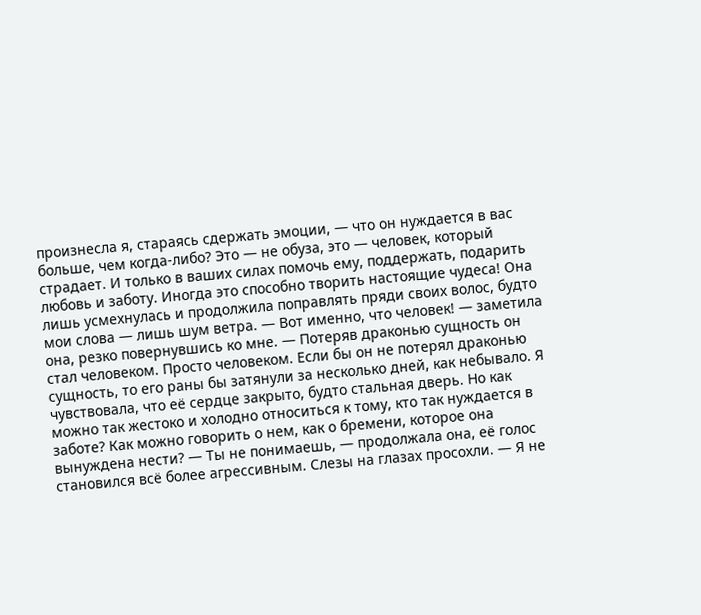произнесла я, стараясь сдержать эмоции, — что он нуждается в вас больше, чем когда-либо? Это — не обуза, это — человек, который страдает. И только в ваших силах помочь ему, поддержать, подарить любовь и заботу. Иногда это способно творить настоящие чудеса! Она лишь усмехнулась и продолжила поправлять пряди своих волос, будто мои слова — лишь шум ветра. — Вот именно, что человек! — заметила она, резко повернувшись ко мне. — Потеряв драконью сущность он стал человеком. Просто человеком. Если бы он не потерял драконью сущность, то его раны бы затянули за несколько дней, как небывало. Я чувствовала, что её сердце закрыто, будто стальная дверь. Но как можно так жестоко и холодно относиться к тому, кто так нуждается в заботе? Как можно говорить о нем, как о бремени, которое она вынуждена нести? — Ты не понимаешь, — продолжала она, её голос становился всё более агрессивным. Слезы на глазах просохли. — Я не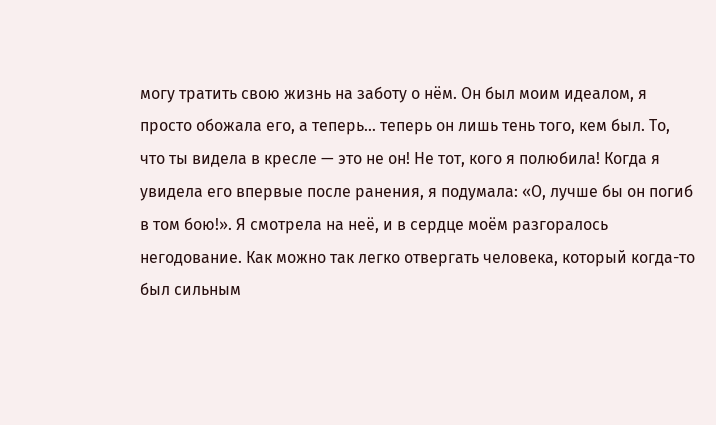могу тратить свою жизнь на заботу о нём. Он был моим идеалом, я просто обожала его, а теперь… теперь он лишь тень того, кем был. То, что ты видела в кресле — это не он! Не тот, кого я полюбила! Когда я увидела его впервые после ранения, я подумала: «О, лучше бы он погиб в том бою!». Я смотрела на неё, и в сердце моём разгоралось негодование. Как можно так легко отвергать человека, который когда-то был сильным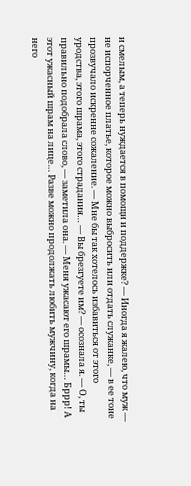и смелым, а теперь нуждается в помощи и поддержке? — Иногда я жалею, что муж — не испорченное платье, которое можно выбросить или отдать служанке, — в ее тоне прозвучало искренне сожаление. — Мне бы так хотелось избавиться от этого уродства, этого шрама, этого страдания… — Вы брезгуете им? — осознала я. — О, ты правильно подобрала слово, — заметила она. — Меня ужасают его шрамы… Бррр! А этот ужасный шрам на лице… Разве можно продолжать любить мужчину, когда на него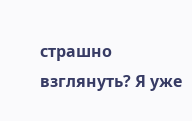страшно взглянуть? Я уже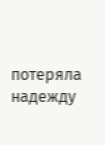потеряла надежду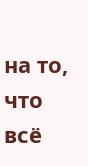на то, что всё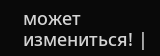может измениться! |